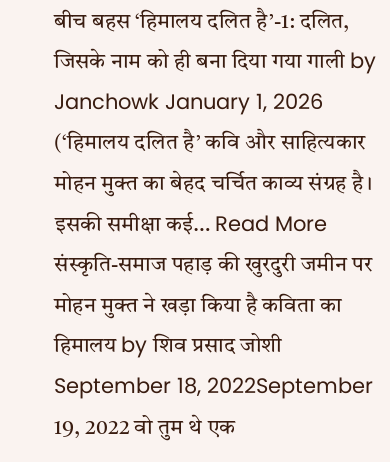बीच बहस ‘हिमालय दलित है’-1: दलित, जिसके नाम को ही बना दिया गया गाली by Janchowk January 1, 2026 (‘हिमालय दलित है’ कवि और साहित्यकार मोहन मुक्त का बेहद चर्चित काव्य संग्रह है। इसकी समीक्षा कई… Read More
संस्कृति-समाज पहाड़ की खुरदुरी जमीन पर मोहन मुक्त ने खड़ा किया है कविता का हिमालय by शिव प्रसाद जोशी September 18, 2022September 19, 2022 वो तुम थे एक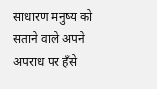साधारण मनुष्य को सताने वाले अपने अपराध पर हँसे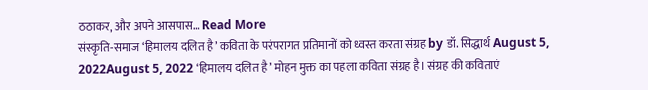ठठाकर, और अपने आसपास… Read More
संस्कृति-समाज ‘हिमालय दलित है’ कविता के परंपरागत प्रतिमानों को ध्वस्त करता संग्रह by डॉ. सिद्धार्थ August 5, 2022August 5, 2022 ‘हिमालय दलित है’ मोहन मुक्त का पहला कविता संग्रह है। संग्रह की कविताएं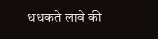धधकते लावे की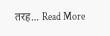तरह… Read More